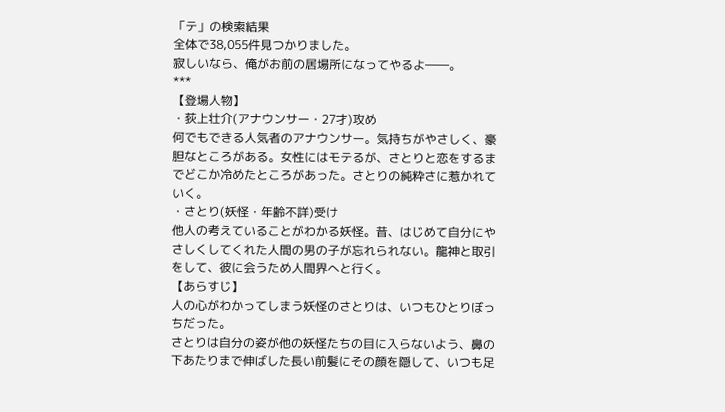「テ」の検索結果
全体で38,055件見つかりました。
寂しいなら、俺がお前の居場所になってやるよ――。
***
【登場人物】
・荻上壮介(アナウンサー・27才)攻め
何でもできる人気者のアナウンサー。気持ちがやさしく、豪胆なところがある。女性にはモテるが、さとりと恋をするまでどこか冷めたところがあった。さとりの純粋さに惹かれていく。
・さとり(妖怪・年齢不詳)受け
他人の考えていることがわかる妖怪。昔、はじめて自分にやさしくしてくれた人間の男の子が忘れられない。龍神と取引をして、彼に会うため人間界へと行く。
【あらすじ】
人の心がわかってしまう妖怪のさとりは、いつもひとりぼっちだった。
さとりは自分の姿が他の妖怪たちの目に入らないよう、鼻の下あたりまで伸ばした長い前髪にその顔を隠して、いつも足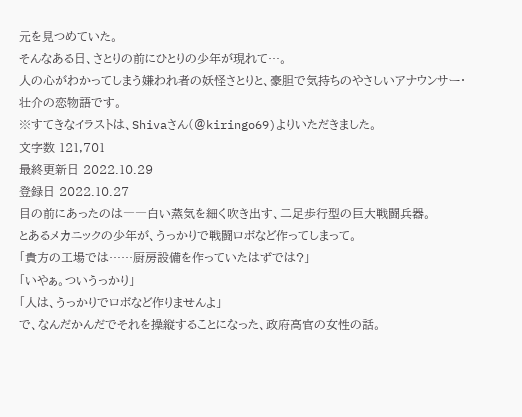元を見つめていた。
そんなある日、さとりの前にひとりの少年が現れて…。
人の心がわかってしまう嫌われ者の妖怪さとりと、豪胆で気持ちのやさしいアナウンサー・壮介の恋物語です。
※すてきなイラストは、Shivaさん(@kiringo69)よりいただきました。
文字数 121,701
最終更新日 2022.10.29
登録日 2022.10.27
目の前にあったのは――白い蒸気を細く吹き出す、二足歩行型の巨大戦闘兵器。
とあるメカニックの少年が、うっかりで戦闘ロボなど作ってしまって。
「貴方の工場では……厨房設備を作っていたはずでは?」
「いやぁ。ついうっかり」
「人は、うっかりでロボなど作りませんよ」
で、なんだかんだでそれを操縦することになった、政府高官の女性の話。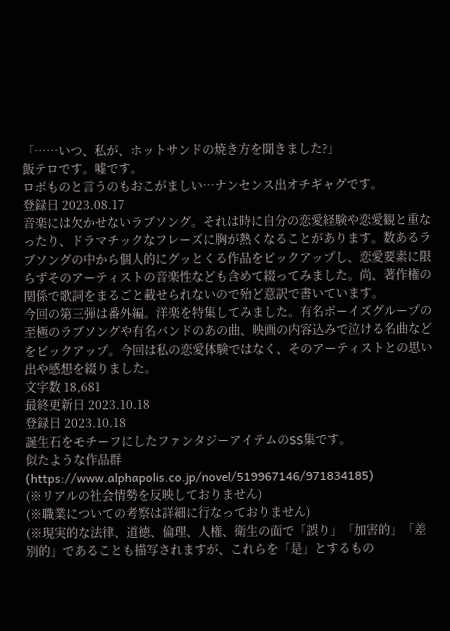「……いつ、私が、ホットサンドの焼き方を聞きました?」
飯テロです。嘘です。
ロボものと言うのもおこがましい…ナンセンス出オチギャグです。
登録日 2023.08.17
音楽には欠かせないラブソング。それは時に自分の恋愛経験や恋愛観と重なったり、ドラマチックなフレーズに胸が熱くなることがあります。数あるラブソングの中から個人的にグッとくる作品をピックアップし、恋愛要素に限らずそのアーティストの音楽性なども含めて綴ってみました。尚、著作権の関係で歌詞をまるごと載せられないので殆ど意訳で書いています。
今回の第三弾は番外編。洋楽を特集してみました。有名ボーイズグループの至極のラブソングや有名バンドのあの曲、映画の内容込みで泣ける名曲などをピックアップ。今回は私の恋愛体験ではなく、そのアーティストとの思い出や感想を綴りました。
文字数 18,681
最終更新日 2023.10.18
登録日 2023.10.18
誕生石をモチーフにしたファンタジーアイテムのSS集です。
似たような作品群(https://www.alphapolis.co.jp/novel/519967146/971834185)
(※リアルの社会情勢を反映しておりません)
(※職業についての考察は詳細に行なっておりません)
(※現実的な法律、道徳、倫理、人権、衛生の面で「誤り」「加害的」「差別的」であることも描写されますが、これらを「是」とするもの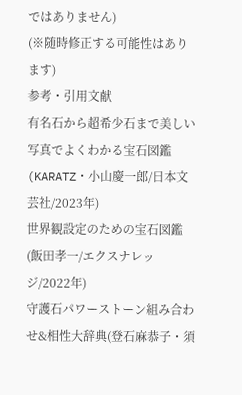ではありません)
(※随時修正する可能性はあります)
参考・引用文献
有名石から超希少石まで美しい写真でよくわかる宝石図鑑(KARATZ・小山慶一郎/日本文芸社/2023年)
世界観設定のための宝石図鑑(飯田孝一/エクスナレッジ/2022年)
守護石パワーストーン組み合わせ&相性大辞典(登石麻恭子・須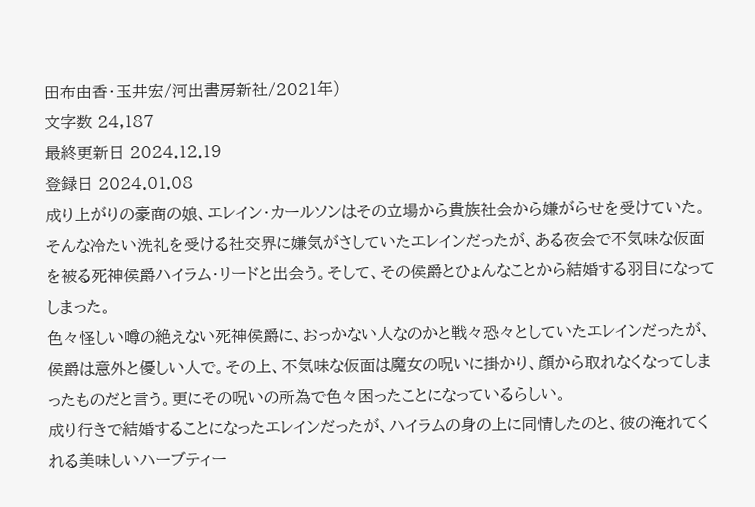田布由香・玉井宏/河出書房新社/2021年)
文字数 24,187
最終更新日 2024.12.19
登録日 2024.01.08
成り上がりの豪商の娘、エレイン・カールソンはその立場から貴族社会から嫌がらせを受けていた。
そんな冷たい洗礼を受ける社交界に嫌気がさしていたエレインだったが、ある夜会で不気味な仮面を被る死神侯爵ハイラム・リードと出会う。そして、その侯爵とひょんなことから結婚する羽目になってしまった。
色々怪しい噂の絶えない死神侯爵に、おっかない人なのかと戦々恐々としていたエレインだったが、侯爵は意外と優しい人で。その上、不気味な仮面は魔女の呪いに掛かり、顔から取れなくなってしまったものだと言う。更にその呪いの所為で色々困ったことになっているらしい。
成り行きで結婚することになったエレインだったが、ハイラムの身の上に同情したのと、彼の淹れてくれる美味しいハーブティー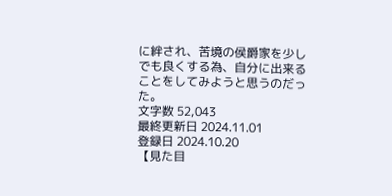に絆され、苦境の侯爵家を少しでも良くする為、自分に出来ることをしてみようと思うのだった。
文字数 52,043
最終更新日 2024.11.01
登録日 2024.10.20
【見た目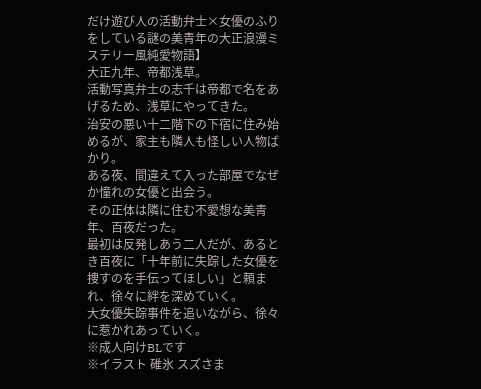だけ遊び人の活動弁士×女優のふりをしている謎の美青年の大正浪漫ミステリー風純愛物語】
大正九年、帝都浅草。
活動写真弁士の志千は帝都で名をあげるため、浅草にやってきた。
治安の悪い十二階下の下宿に住み始めるが、家主も隣人も怪しい人物ばかり。
ある夜、間違えて入った部屋でなぜか憧れの女優と出会う。
その正体は隣に住む不愛想な美青年、百夜だった。
最初は反発しあう二人だが、あるとき百夜に「十年前に失踪した女優を捜すのを手伝ってほしい」と頼まれ、徐々に絆を深めていく。
大女優失踪事件を追いながら、徐々に惹かれあっていく。
※成人向けBLです
※イラスト 碓氷 スズさま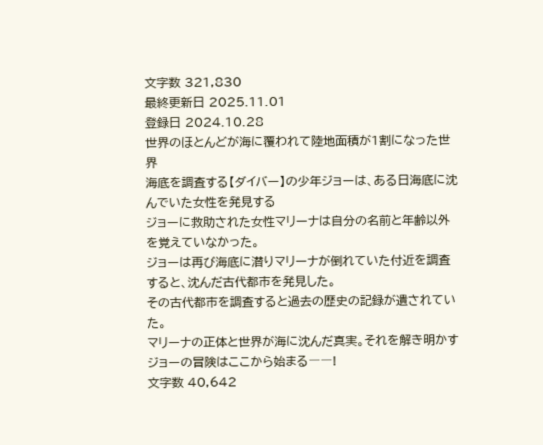文字数 321,830
最終更新日 2025.11.01
登録日 2024.10.28
世界のほとんどが海に覆われて陸地面積が1割になった世界
海底を調査する【ダイバー】の少年ジョーは、ある日海底に沈んでいた女性を発見する
ジョーに救助された女性マリーナは自分の名前と年齢以外を覚えていなかった。
ジョーは再び海底に潜りマリーナが倒れていた付近を調査すると、沈んだ古代都市を発見した。
その古代都市を調査すると過去の歴史の記録が遺されていた。
マリーナの正体と世界が海に沈んだ真実。それを解き明かすジョーの冒険はここから始まる――!
文字数 40,642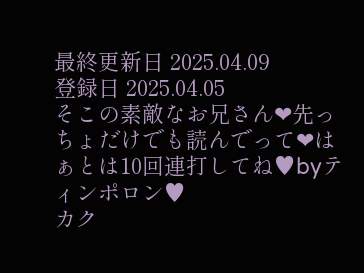最終更新日 2025.04.09
登録日 2025.04.05
そこの素敵なお兄さん❤先っちょだけでも読んでって❤はぁとは10回連打してね♥byティンポロン♥
カク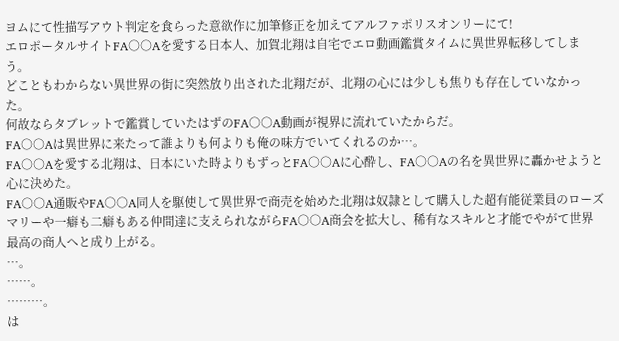ヨムにて性描写アウト判定を食らった意欲作に加筆修正を加えてアルファポリスオンリーにて!
エロポータルサイトFA○○Aを愛する日本人、加賀北翔は自宅でエロ動画鑑賞タイムに異世界転移してしまう。
どこともわからない異世界の街に突然放り出された北翔だが、北翔の心には少しも焦りも存在していなかった。
何故ならタブレットで鑑賞していたはずのFA○○A動画が視界に流れていたからだ。
FA○○Aは異世界に来たって誰よりも何よりも俺の味方でいてくれるのか…。
FA○○Aを愛する北翔は、日本にいた時よりもずっとFA○○Aに心酔し、FA○○Aの名を異世界に轟かせようと心に決めた。
FA○○A通販やFA○○A同人を駆使して異世界で商売を始めた北翔は奴隷として購入した超有能従業員のローズマリーや一癖も二癖もある仲間達に支えられながらFA○○A商会を拡大し、稀有なスキルと才能でやがて世界最高の商人へと成り上がる。
…。
……。
………。
は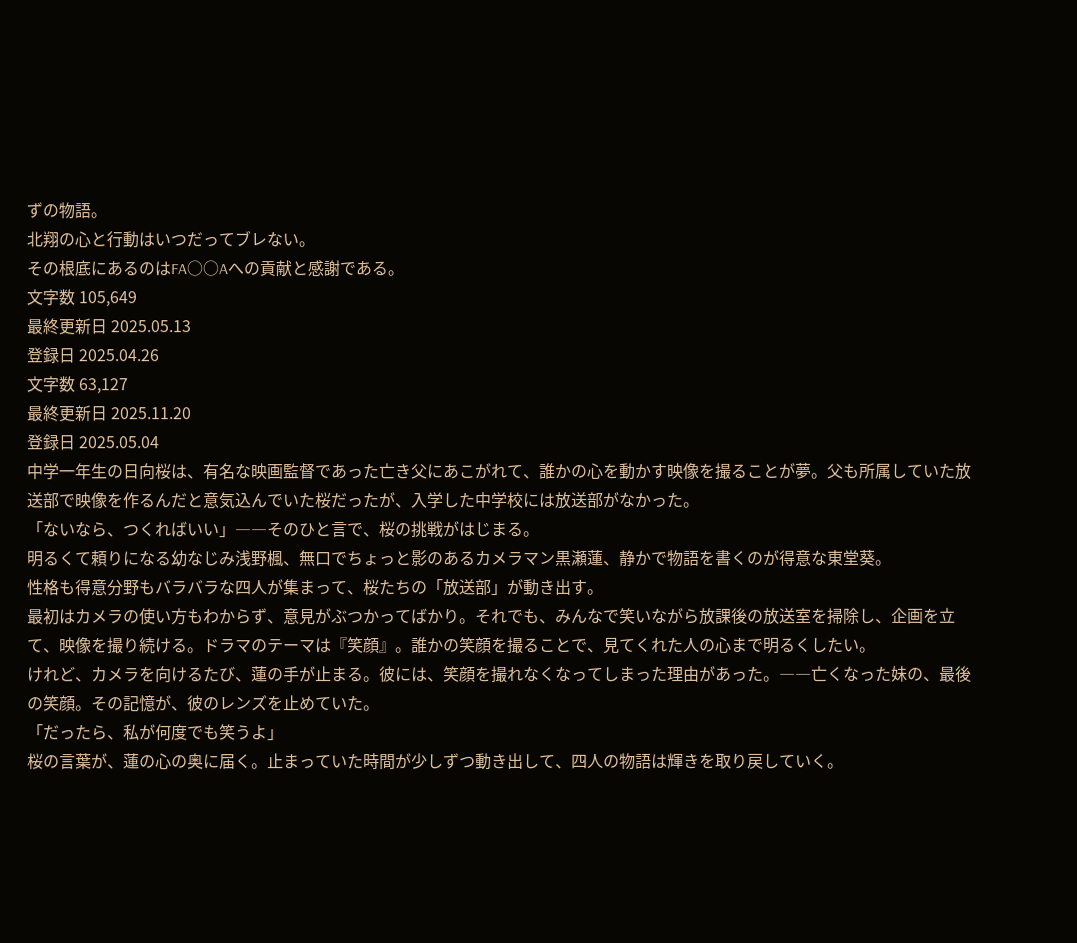ずの物語。
北翔の心と行動はいつだってブレない。
その根底にあるのはFA○○Aへの貢献と感謝である。
文字数 105,649
最終更新日 2025.05.13
登録日 2025.04.26
文字数 63,127
最終更新日 2025.11.20
登録日 2025.05.04
中学一年生の日向桜は、有名な映画監督であった亡き父にあこがれて、誰かの心を動かす映像を撮ることが夢。父も所属していた放送部で映像を作るんだと意気込んでいた桜だったが、入学した中学校には放送部がなかった。
「ないなら、つくればいい」――そのひと言で、桜の挑戦がはじまる。
明るくて頼りになる幼なじみ浅野楓、無口でちょっと影のあるカメラマン黒瀬蓮、静かで物語を書くのが得意な東堂葵。
性格も得意分野もバラバラな四人が集まって、桜たちの「放送部」が動き出す。
最初はカメラの使い方もわからず、意見がぶつかってばかり。それでも、みんなで笑いながら放課後の放送室を掃除し、企画を立て、映像を撮り続ける。ドラマのテーマは『笑顔』。誰かの笑顔を撮ることで、見てくれた人の心まで明るくしたい。
けれど、カメラを向けるたび、蓮の手が止まる。彼には、笑顔を撮れなくなってしまった理由があった。――亡くなった妹の、最後の笑顔。その記憶が、彼のレンズを止めていた。
「だったら、私が何度でも笑うよ」
桜の言葉が、蓮の心の奥に届く。止まっていた時間が少しずつ動き出して、四人の物語は輝きを取り戻していく。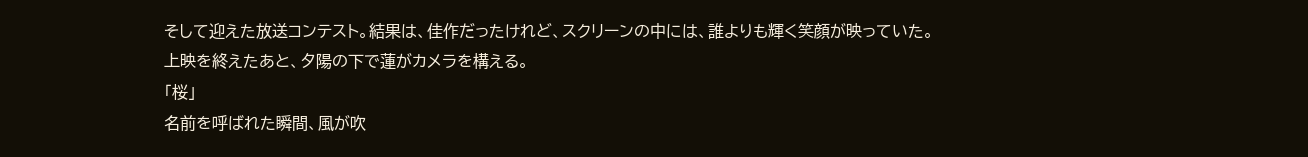そして迎えた放送コンテスト。結果は、佳作だったけれど、スクリーンの中には、誰よりも輝く笑顔が映っていた。
上映を終えたあと、夕陽の下で蓮がカメラを構える。
「桜」
名前を呼ばれた瞬間、風が吹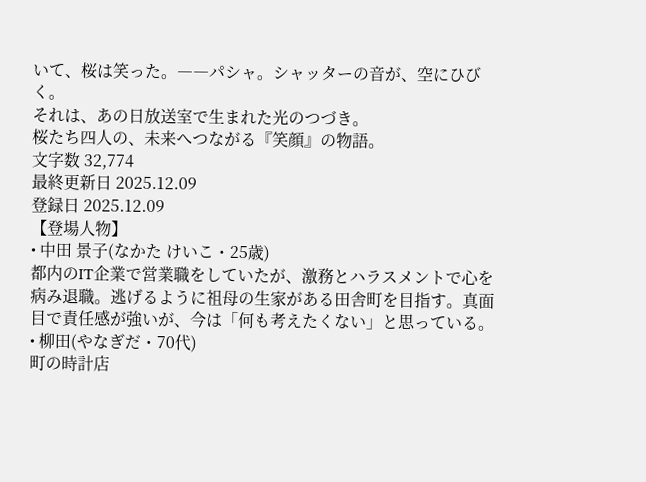いて、桜は笑った。――パシャ。シャッターの音が、空にひびく。
それは、あの日放送室で生まれた光のつづき。
桜たち四人の、未来へつながる『笑顔』の物語。
文字数 32,774
最終更新日 2025.12.09
登録日 2025.12.09
【登場人物】
• 中田 景子(なかた けいこ・25歳)
都内のIT企業で営業職をしていたが、激務とハラスメントで心を病み退職。逃げるように祖母の生家がある田舎町を目指す。真面目で責任感が強いが、今は「何も考えたくない」と思っている。
• 柳田(やなぎだ・70代)
町の時計店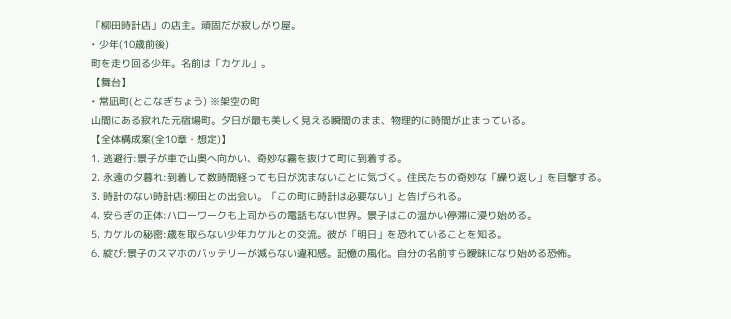「柳田時計店」の店主。頑固だが寂しがり屋。
• 少年(10歳前後)
町を走り回る少年。名前は「カケル」。
【舞台】
• 常凪町(とこなぎちょう) ※架空の町
山間にある寂れた元宿場町。夕日が最も美しく見える瞬間のまま、物理的に時間が止まっている。
【全体構成案(全10章・想定)】
1. 逃避行:景子が車で山奥へ向かい、奇妙な霧を抜けて町に到着する。
2. 永遠の夕暮れ:到着して数時間経っても日が沈まないことに気づく。住民たちの奇妙な「繰り返し」を目撃する。
3. 時計のない時計店:柳田との出会い。「この町に時計は必要ない」と告げられる。
4. 安らぎの正体:ハローワークも上司からの電話もない世界。景子はこの温かい停滞に浸り始める。
5. カケルの秘密:歳を取らない少年カケルとの交流。彼が「明日」を恐れていることを知る。
6. 綻び:景子のスマホのバッテリーが減らない違和感。記憶の風化。自分の名前すら曖昧になり始める恐怖。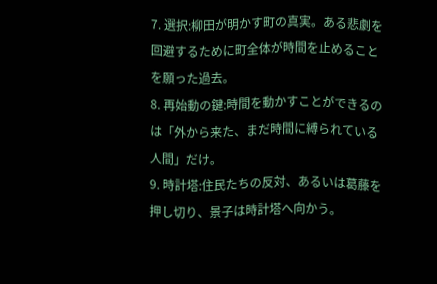7. 選択:柳田が明かす町の真実。ある悲劇を回避するために町全体が時間を止めることを願った過去。
8. 再始動の鍵:時間を動かすことができるのは「外から来た、まだ時間に縛られている人間」だけ。
9. 時計塔:住民たちの反対、あるいは葛藤を押し切り、景子は時計塔へ向かう。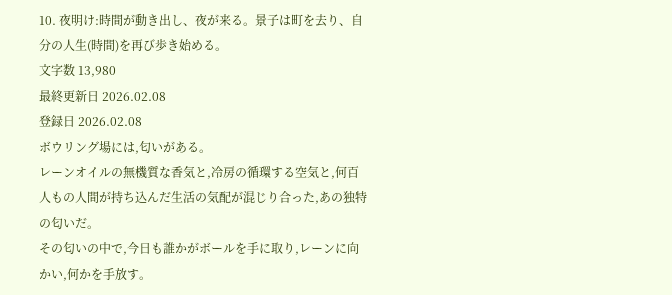10. 夜明け:時間が動き出し、夜が来る。景子は町を去り、自分の人生(時間)を再び歩き始める。
文字数 13,980
最終更新日 2026.02.08
登録日 2026.02.08
ボウリング場には,匂いがある。
レーンオイルの無機質な香気と,冷房の循環する空気と,何百人もの人間が持ち込んだ生活の気配が混じり合った,あの独特の匂いだ。
その匂いの中で,今日も誰かがボールを手に取り,レーンに向かい,何かを手放す。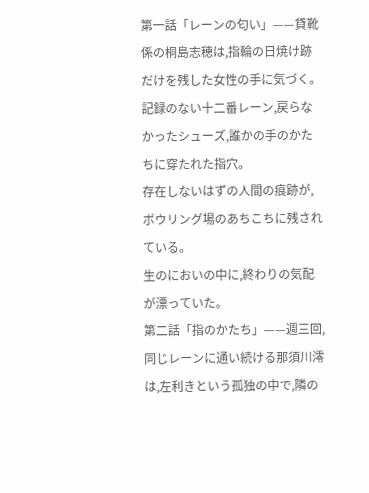第一話「レーンの匂い」——貸靴係の桐島志穂は,指輪の日焼け跡だけを残した女性の手に気づく。
記録のない十二番レーン,戻らなかったシューズ,誰かの手のかたちに穿たれた指穴。
存在しないはずの人間の痕跡が,ボウリング場のあちこちに残されている。
生のにおいの中に,終わりの気配が漂っていた。
第二話「指のかたち」——週三回,同じレーンに通い続ける那須川澪は,左利きという孤独の中で,隣の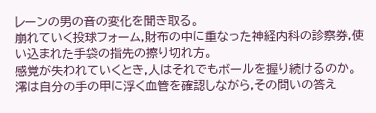レーンの男の音の変化を聞き取る。
崩れていく投球フォーム,財布の中に重なった神経内科の診察券,使い込まれた手袋の指先の擦り切れ方。
感覚が失われていくとき,人はそれでもボールを握り続けるのか。
澪は自分の手の甲に浮く血管を確認しながら,その問いの答え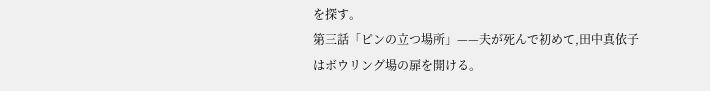を探す。
第三話「ピンの立つ場所」——夫が死んで初めて,田中真依子はボウリング場の扉を開ける。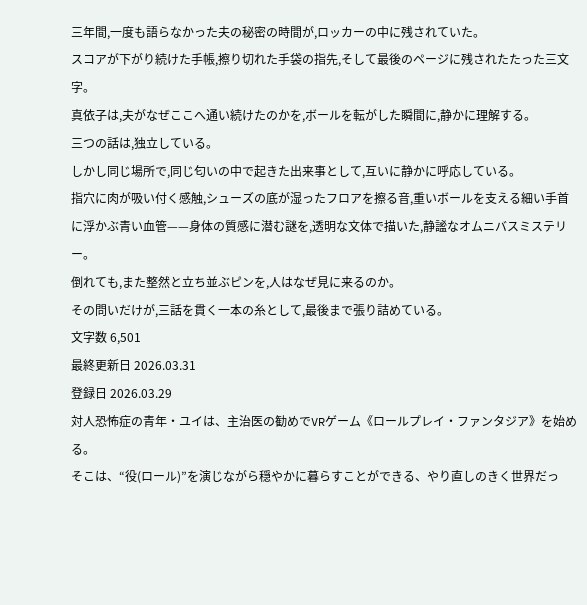三年間,一度も語らなかった夫の秘密の時間が,ロッカーの中に残されていた。
スコアが下がり続けた手帳,擦り切れた手袋の指先,そして最後のページに残されたたった三文字。
真依子は,夫がなぜここへ通い続けたのかを,ボールを転がした瞬間に,静かに理解する。
三つの話は,独立している。
しかし同じ場所で,同じ匂いの中で起きた出来事として,互いに静かに呼応している。
指穴に肉が吸い付く感触,シューズの底が湿ったフロアを擦る音,重いボールを支える細い手首に浮かぶ青い血管——身体の質感に潜む謎を,透明な文体で描いた,静謐なオムニバスミステリー。
倒れても,また整然と立ち並ぶピンを,人はなぜ見に来るのか。
その問いだけが,三話を貫く一本の糸として,最後まで張り詰めている。
文字数 6,501
最終更新日 2026.03.31
登録日 2026.03.29
対人恐怖症の青年・ユイは、主治医の勧めでVRゲーム《ロールプレイ・ファンタジア》を始める。
そこは、“役(ロール)”を演じながら穏やかに暮らすことができる、やり直しのきく世界だっ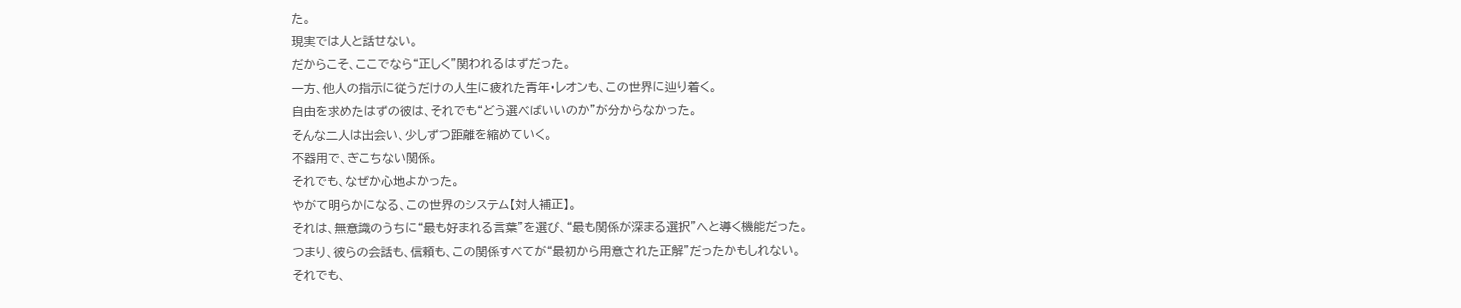た。
現実では人と話せない。
だからこそ、ここでなら“正しく”関われるはずだった。
一方、他人の指示に従うだけの人生に疲れた青年・レオンも、この世界に辿り着く。
自由を求めたはずの彼は、それでも“どう選べばいいのか”が分からなかった。
そんな二人は出会い、少しずつ距離を縮めていく。
不器用で、ぎこちない関係。
それでも、なぜか心地よかった。
やがて明らかになる、この世界のシステム【対人補正】。
それは、無意識のうちに“最も好まれる言葉”を選び、“最も関係が深まる選択”へと導く機能だった。
つまり、彼らの会話も、信頼も、この関係すべてが“最初から用意された正解”だったかもしれない。
それでも、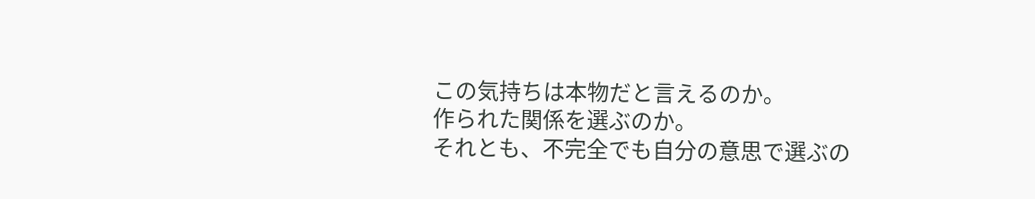この気持ちは本物だと言えるのか。
作られた関係を選ぶのか。
それとも、不完全でも自分の意思で選ぶの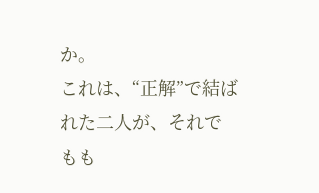か。
これは、“正解”で結ばれた二人が、それでもも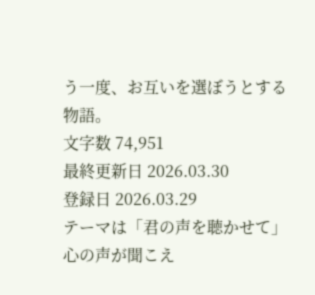う一度、お互いを選ぼうとする物語。
文字数 74,951
最終更新日 2026.03.30
登録日 2026.03.29
テーマは「君の声を聴かせて」
心の声が聞こえ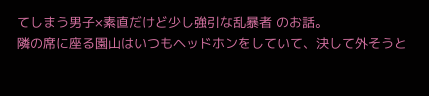てしまう男子×素直だけど少し強引な乱暴者 のお話。
隣の席に座る園山はいつもヘッドホンをしていて、決して外そうと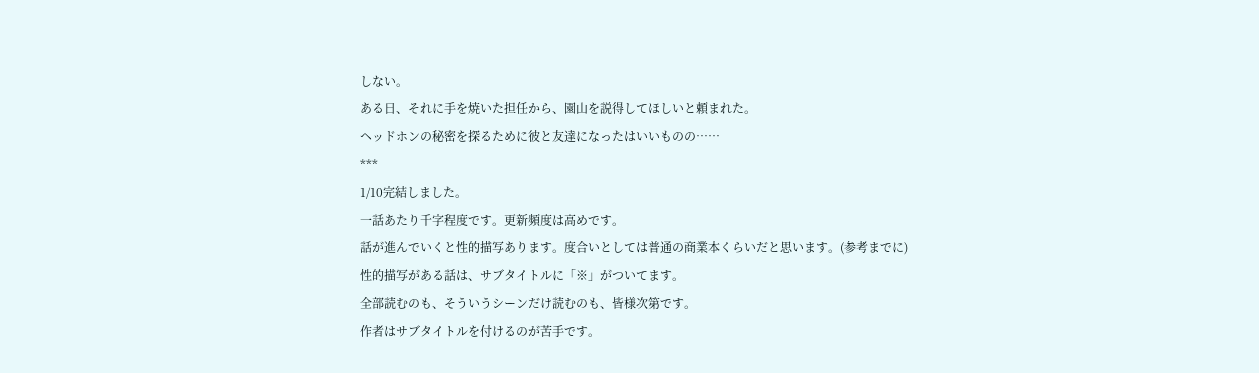しない。
ある日、それに手を焼いた担任から、園山を説得してほしいと頼まれた。
ヘッドホンの秘密を探るために彼と友達になったはいいものの……
***
1/10完結しました。
一話あたり千字程度です。更新頻度は高めです。
話が進んでいくと性的描写あります。度合いとしては普通の商業本くらいだと思います。(参考までに)
性的描写がある話は、サブタイトルに「※」がついてます。
全部読むのも、そういうシーンだけ読むのも、皆様次第です。
作者はサブタイトルを付けるのが苦手です。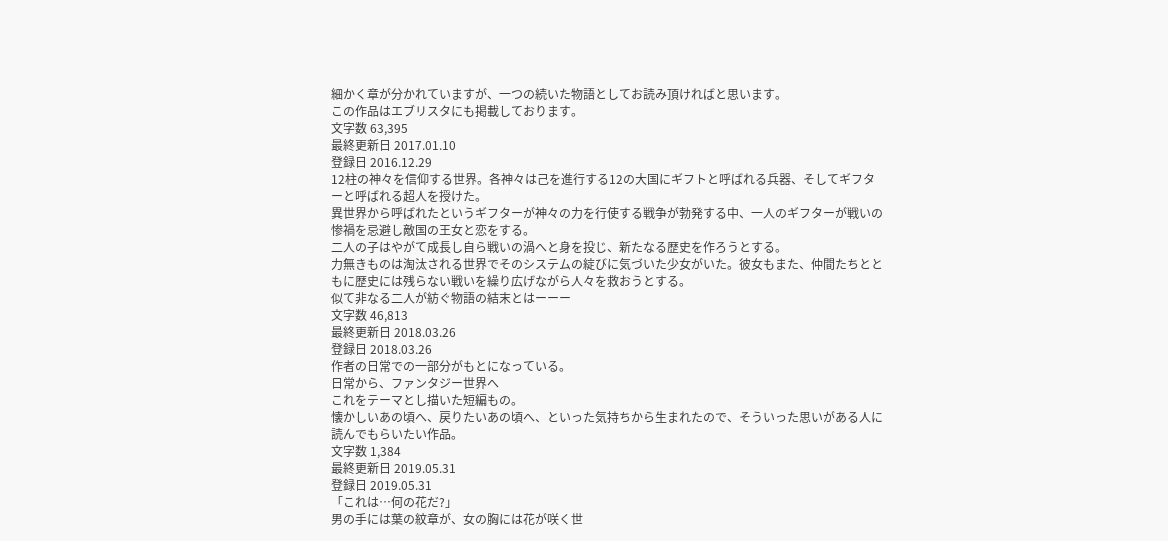細かく章が分かれていますが、一つの続いた物語としてお読み頂ければと思います。
この作品はエブリスタにも掲載しております。
文字数 63,395
最終更新日 2017.01.10
登録日 2016.12.29
12柱の神々を信仰する世界。各神々は己を進行する12の大国にギフトと呼ばれる兵器、そしてギフターと呼ばれる超人を授けた。
異世界から呼ばれたというギフターが神々の力を行使する戦争が勃発する中、一人のギフターが戦いの惨禍を忌避し敵国の王女と恋をする。
二人の子はやがて成長し自ら戦いの渦へと身を投じ、新たなる歴史を作ろうとする。
力無きものは淘汰される世界でそのシステムの綻びに気づいた少女がいた。彼女もまた、仲間たちとともに歴史には残らない戦いを繰り広げながら人々を救おうとする。
似て非なる二人が紡ぐ物語の結末とはーーー
文字数 46,813
最終更新日 2018.03.26
登録日 2018.03.26
作者の日常での一部分がもとになっている。
日常から、ファンタジー世界へ
これをテーマとし描いた短編もの。
懐かしいあの頃へ、戻りたいあの頃へ、といった気持ちから生まれたので、そういった思いがある人に読んでもらいたい作品。
文字数 1,384
最終更新日 2019.05.31
登録日 2019.05.31
「これは…何の花だ?」
男の手には葉の紋章が、女の胸には花が咲く世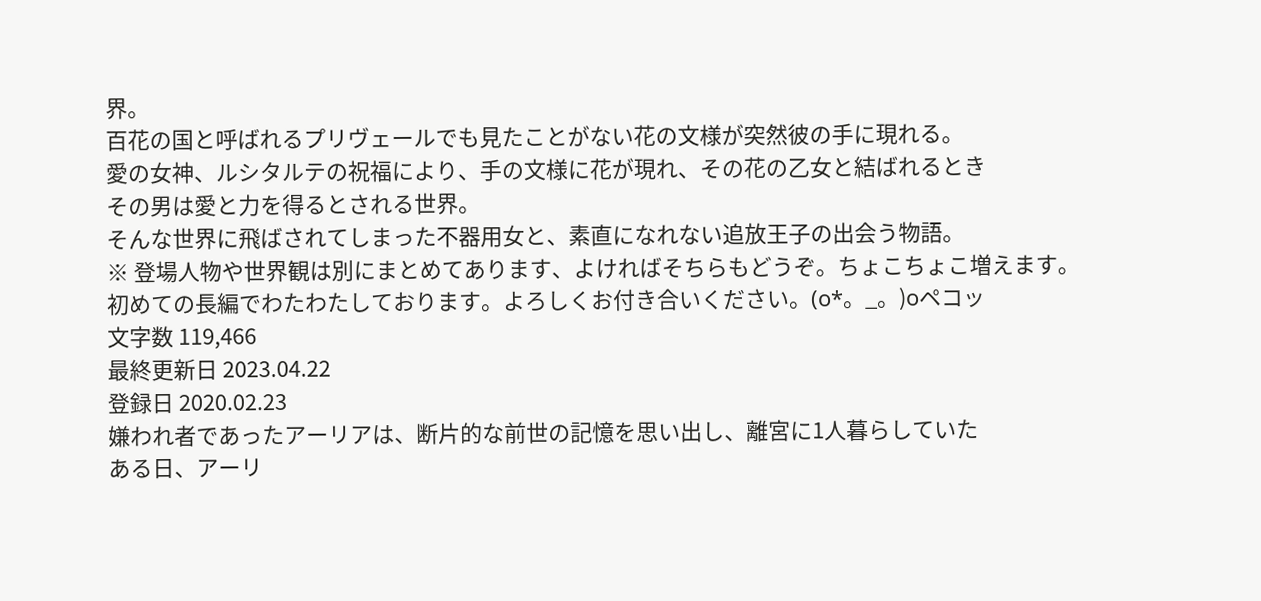界。
百花の国と呼ばれるプリヴェールでも見たことがない花の文様が突然彼の手に現れる。
愛の女神、ルシタルテの祝福により、手の文様に花が現れ、その花の乙女と結ばれるとき
その男は愛と力を得るとされる世界。
そんな世界に飛ばされてしまった不器用女と、素直になれない追放王子の出会う物語。
※ 登場人物や世界観は別にまとめてあります、よければそちらもどうぞ。ちょこちょこ増えます。
初めての長編でわたわたしております。よろしくお付き合いください。(o*。_。)oペコッ
文字数 119,466
最終更新日 2023.04.22
登録日 2020.02.23
嫌われ者であったアーリアは、断片的な前世の記憶を思い出し、離宮に1人暮らしていた
ある日、アーリ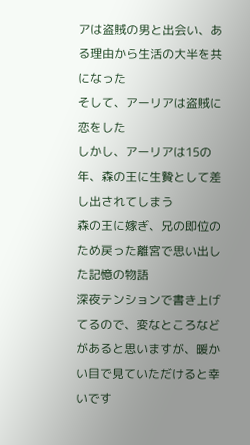アは盗賊の男と出会い、ある理由から生活の大半を共になった
そして、アーリアは盗賊に恋をした
しかし、アーリアは15の年、森の王に生贄として差し出されてしまう
森の王に嫁ぎ、兄の即位のため戻った離宮で思い出した記憶の物語
深夜テンションで書き上げてるので、変なところなどがあると思いますが、暖かい目で見ていただけると幸いです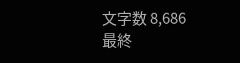文字数 8,686
最終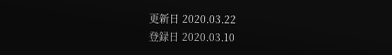更新日 2020.03.22
登録日 2020.03.10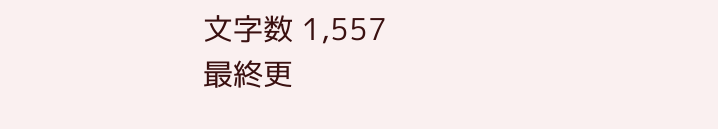文字数 1,557
最終更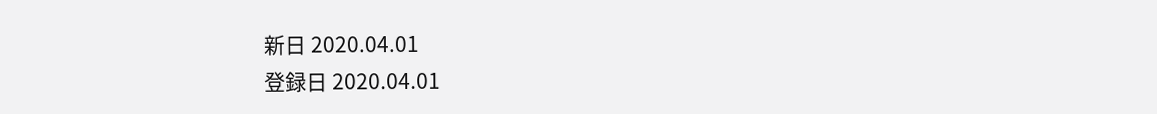新日 2020.04.01
登録日 2020.04.01